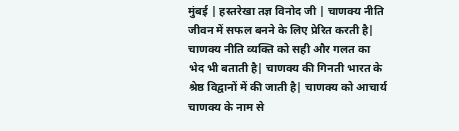मुंबई | हस्तरेखा तज्ञ विनोद जी | चाणक्य नीति जीवन में सफल बनने के लिए प्रेरित करती है| चाणक्य नीति व्यक्ति को सही और गलत का भेद भी बताती है| चाणक्य की गिनती भारत के श्रेष्ठ विद्वानों में की जाती है| चाणक्य को आचार्य चाणक्य के नाम से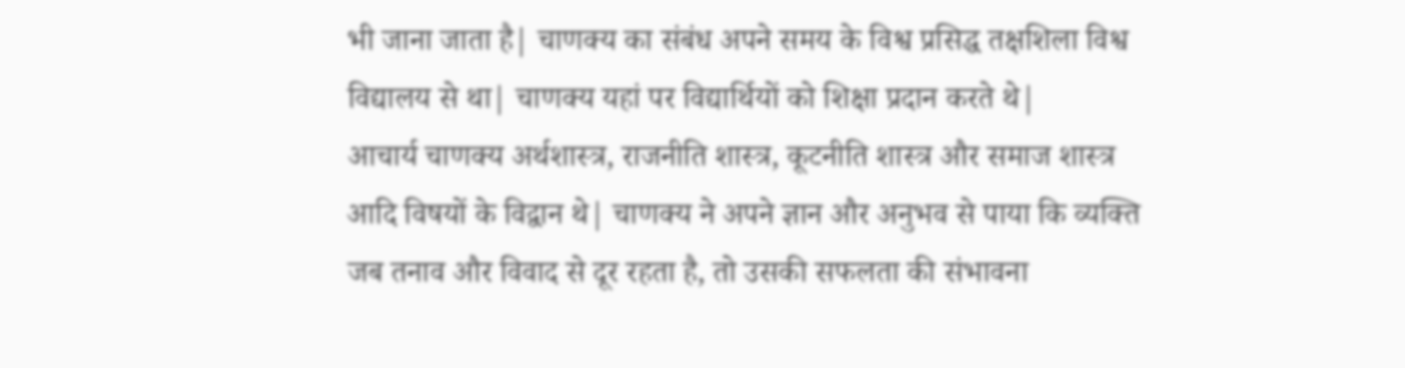भी जाना जाता है| चाणक्य का संबंध अपने समय के विश्व प्रसिद्ध तक्षशिला विश्व विद्यालय से था| चाणक्य यहां पर विद्यार्थियों को शिक्षा प्रदान करते थे|
आचार्य चाणक्य अर्थशास्त्र, राजनीति शास्त्र, कूटनीति शास्त्र और समाज शास्त्र आदि विषयों के विद्वान थे| चाणक्य ने अपने ज्ञान और अनुभव से पाया कि व्यक्ति जब तनाव और विवाद से दूर रहता है, तो उसकी सफलता की संभावना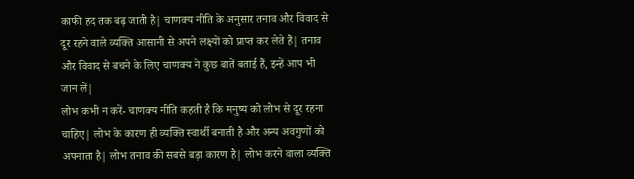काफी हद तक बढ़ जाती है| चाणक्य नीति के अनुसार तनाव और विवाद से दूर रहने वाले व्यक्ति आसानी से अपने लक्ष्यों को प्राप्त कर लेते हैं| तनाव और विवाद से बचने के लिए चाणक्य ने कुछ बातें बताई हैं, इन्हें आप भी जान लें|
लोभ कभी न करें- चाणक्य नीति कहती है कि मनुष्य को लोभ से दूर रहना चाहिए| लोभ के कारण ही व्यक्ति स्वार्थी बनाती है और अन्य अवगुणों को अपनाता है| लोभ तनाव की सबसे बड़ा कारण है| लोभ करने वाला व्यक्ति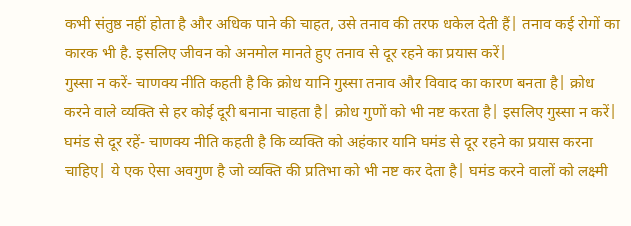कभी संतुष्ठ नहीं होता है और अधिक पाने की चाहत, उसे तनाव की तरफ धकेल देती हैं| तनाव कई रोगों का कारक भी है. इसलिए जीवन को अनमोल मानते हुए तनाव से दूर रहने का प्रयास करें|
गुस्सा न करें- चाणक्य नीति कहती है कि क्रोध यानि गुस्सा तनाव और विवाद का कारण बनता है| क्रोध करने वाले व्यक्ति से हर कोई दूरी बनाना चाहता है| क्रोध गुणों को भी नष्ट करता है| इसलिए गुस्सा न करें|
घमंड से दूर रहें- चाणक्य नीति कहती है कि व्यक्ति को अहंकार यानि घमंड से दूर रहने का प्रयास करना चाहिए| ये एक ऐसा अवगुण है जो व्यक्ति की प्रतिभा को भी नष्ट कर देता है| घमंड करने वालों को लक्ष्मी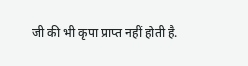जी की भी कृपा प्राप्त नहीं होती है.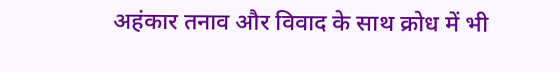अहंकार तनाव और विवाद के साथ क्रोध में भी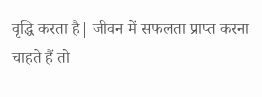वृद्धि करता है| जीवन में सफलता प्राप्त करना चाहते हैं तो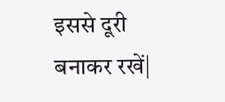इससे दूरी बनाकर रखें|